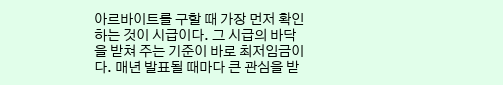아르바이트를 구할 때 가장 먼저 확인하는 것이 시급이다. 그 시급의 바닥을 받쳐 주는 기준이 바로 최저임금이다. 매년 발표될 때마다 큰 관심을 받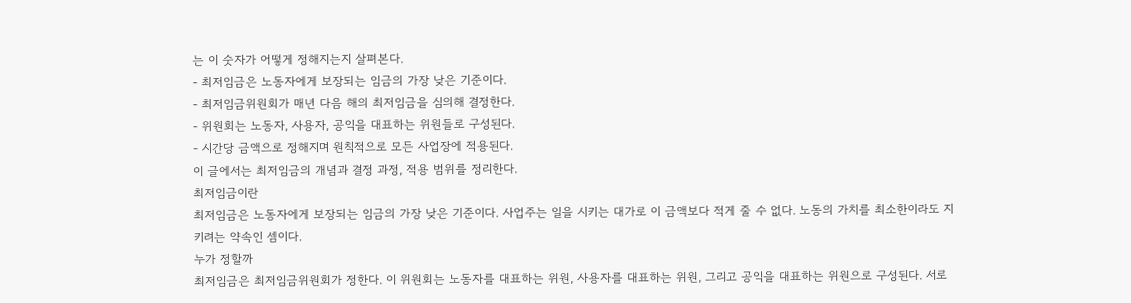는 이 숫자가 어떻게 정해지는지 살펴본다.
- 최저임금은 노동자에게 보장되는 임금의 가장 낮은 기준이다.
- 최저임금위원회가 매년 다음 해의 최저임금을 심의해 결정한다.
- 위원회는 노동자, 사용자, 공익을 대표하는 위원들로 구성된다.
- 시간당 금액으로 정해지며 원칙적으로 모든 사업장에 적용된다.
이 글에서는 최저임금의 개념과 결정 과정, 적용 범위를 정리한다.
최저임금이란
최저임금은 노동자에게 보장되는 임금의 가장 낮은 기준이다. 사업주는 일을 시키는 대가로 이 금액보다 적게 줄 수 없다. 노동의 가치를 최소한이라도 지키려는 약속인 셈이다.
누가 정할까
최저임금은 최저임금위원회가 정한다. 이 위원회는 노동자를 대표하는 위원, 사용자를 대표하는 위원, 그리고 공익을 대표하는 위원으로 구성된다. 서로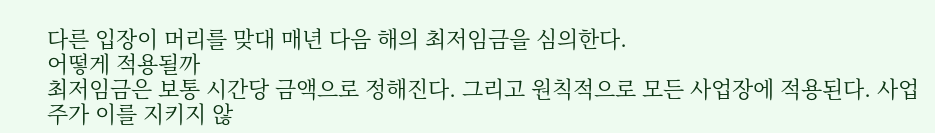다른 입장이 머리를 맞대 매년 다음 해의 최저임금을 심의한다.
어떻게 적용될까
최저임금은 보통 시간당 금액으로 정해진다. 그리고 원칙적으로 모든 사업장에 적용된다. 사업주가 이를 지키지 않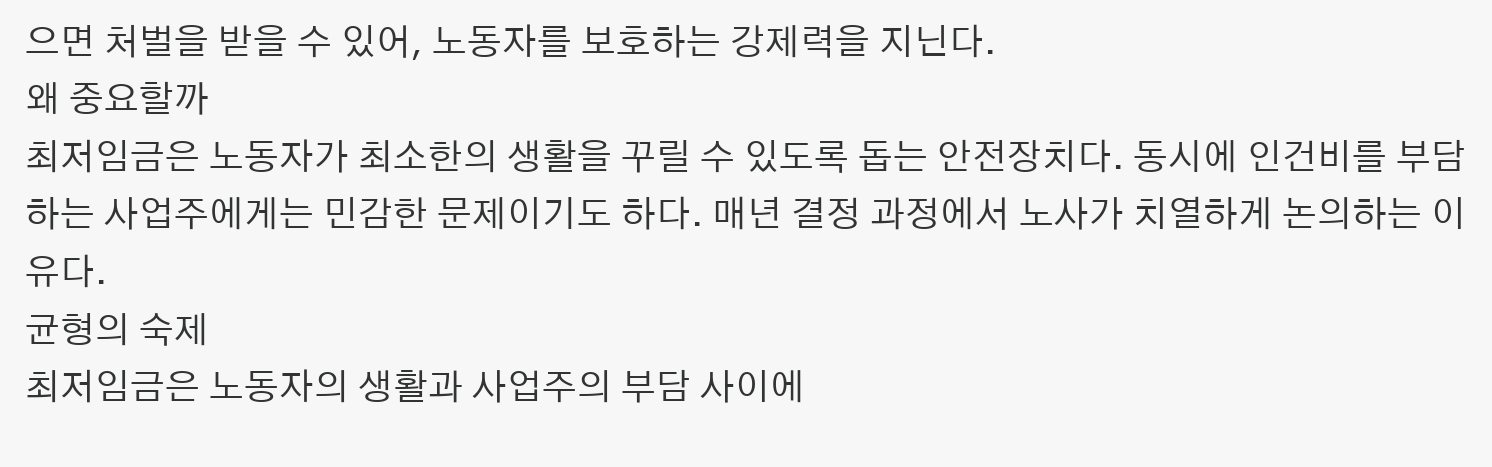으면 처벌을 받을 수 있어, 노동자를 보호하는 강제력을 지닌다.
왜 중요할까
최저임금은 노동자가 최소한의 생활을 꾸릴 수 있도록 돕는 안전장치다. 동시에 인건비를 부담하는 사업주에게는 민감한 문제이기도 하다. 매년 결정 과정에서 노사가 치열하게 논의하는 이유다.
균형의 숙제
최저임금은 노동자의 생활과 사업주의 부담 사이에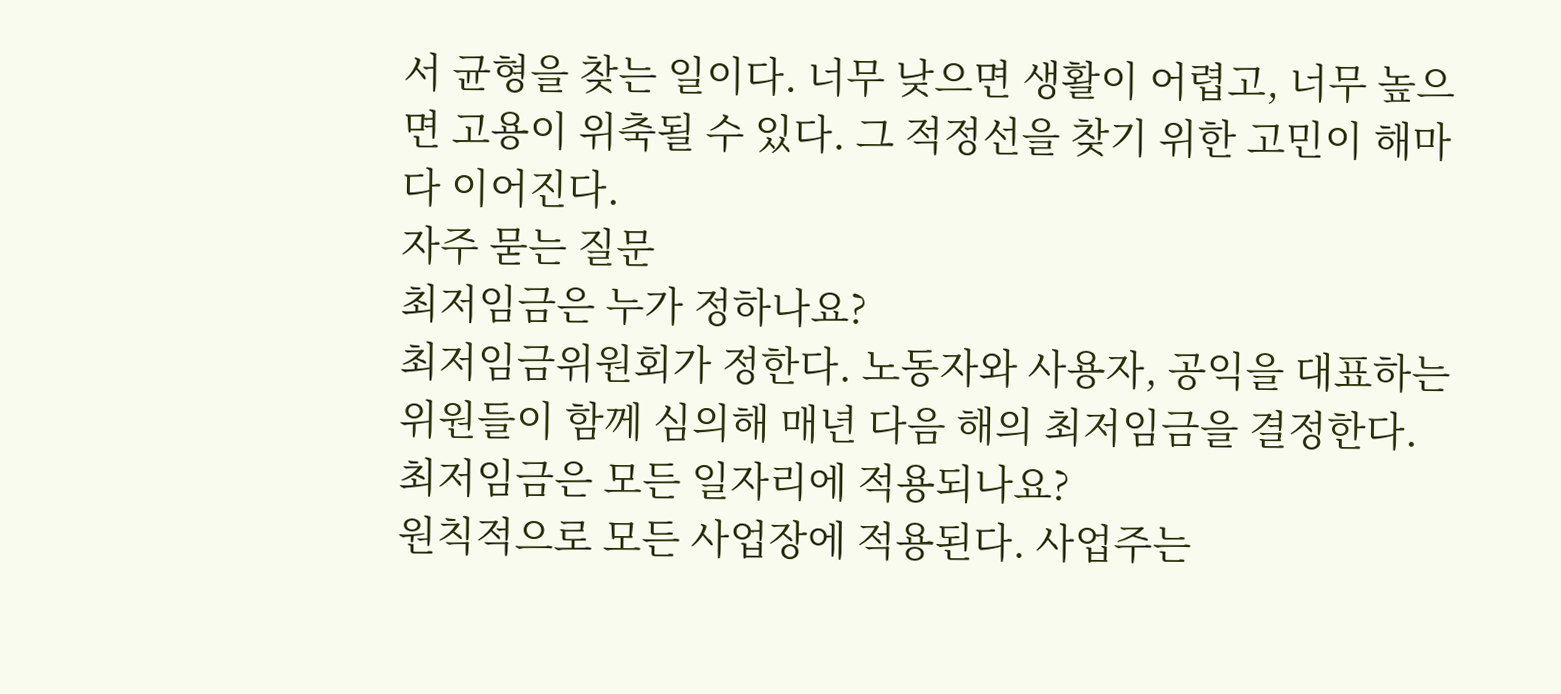서 균형을 찾는 일이다. 너무 낮으면 생활이 어렵고, 너무 높으면 고용이 위축될 수 있다. 그 적정선을 찾기 위한 고민이 해마다 이어진다.
자주 묻는 질문
최저임금은 누가 정하나요?
최저임금위원회가 정한다. 노동자와 사용자, 공익을 대표하는 위원들이 함께 심의해 매년 다음 해의 최저임금을 결정한다.
최저임금은 모든 일자리에 적용되나요?
원칙적으로 모든 사업장에 적용된다. 사업주는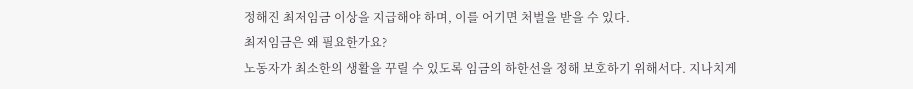정해진 최저임금 이상을 지급해야 하며, 이를 어기면 처벌을 받을 수 있다.
최저임금은 왜 필요한가요?
노동자가 최소한의 생활을 꾸릴 수 있도록 임금의 하한선을 정해 보호하기 위해서다. 지나치게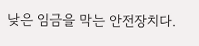낮은 임금을 막는 안전장치다.